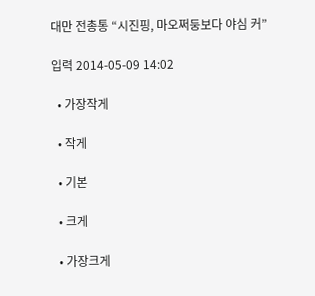대만 전총통 “시진핑, 마오쩌둥보다 야심 커”

입력 2014-05-09 14:02

  • 가장작게

  • 작게

  • 기본

  • 크게

  • 가장크게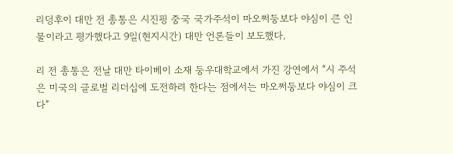리덩후이 대만 전 총통은 시진핑 중국 국가주석이 마오쩌둥보다 야심이 큰 인물이라고 평가했다고 9일(현지시간) 대만 언론들이 보도했다.

리 전 총통은 전날 대만 타이베이 소재 둥우대학교에서 가진 강연에서 “시 주석은 미국의 글로벌 리더십에 도전하려 한다는 점에서는 마오쩌둥보다 야심이 크다”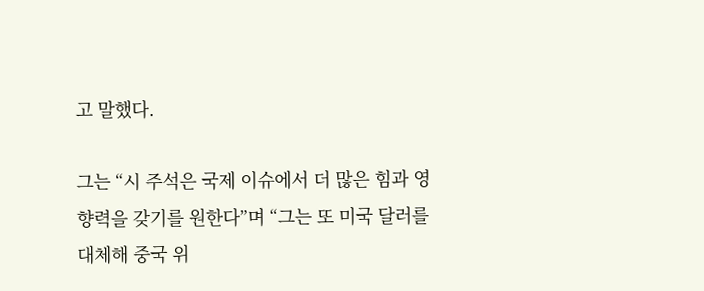고 말했다.

그는 “시 주석은 국제 이슈에서 더 많은 힘과 영향력을 갖기를 원한다”며 “그는 또 미국 달러를 대체해 중국 위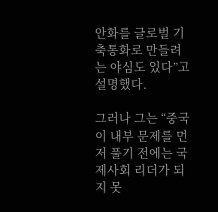안화를 글로벌 기축통화로 만들려는 야심도 있다”고 설명했다.

그러나 그는 “중국이 내부 문제를 먼저 풀기 전에는 국제사회 리더가 되지 못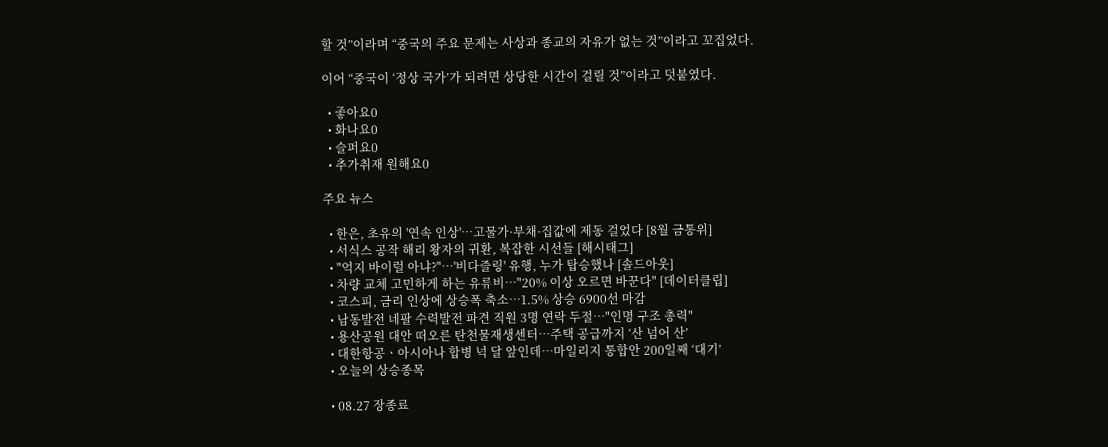할 것”이라며 “중국의 주요 문제는 사상과 종교의 자유가 없는 것”이라고 꼬집었다.

이어 “중국이 ‘정상 국가’가 되려면 상당한 시간이 걸릴 것”이라고 덧붙였다.

  • 좋아요0
  • 화나요0
  • 슬퍼요0
  • 추가취재 원해요0

주요 뉴스

  • 한은, 초유의 '연속 인상'⋯고물가·부채·집값에 제동 걸었다 [8월 금통위]
  • 서식스 공작 해리 왕자의 귀환, 복잡한 시선들 [해시태그]
  • "억지 바이럴 아냐?"⋯'비다즐링' 유행, 누가 탑승했나 [솔드아웃]
  • 차량 교체 고민하게 하는 유류비…"20% 이상 오르면 바꾼다" [데이터클립]
  • 코스피, 금리 인상에 상승폭 축소…1.5% 상승 6900선 마감
  • 남동발전 네팔 수력발전 파견 직원 3명 연락 두절⋯"인명 구조 총력"
  • 용산공원 대안 떠오른 탄천물재생센터⋯주택 공급까지 ‘산 넘어 산’
  • 대한항공ㆍ아시아나 합병 넉 달 앞인데⋯마일리지 통합안 200일째 ‘대기’
  • 오늘의 상승종목

  • 08.27 장종료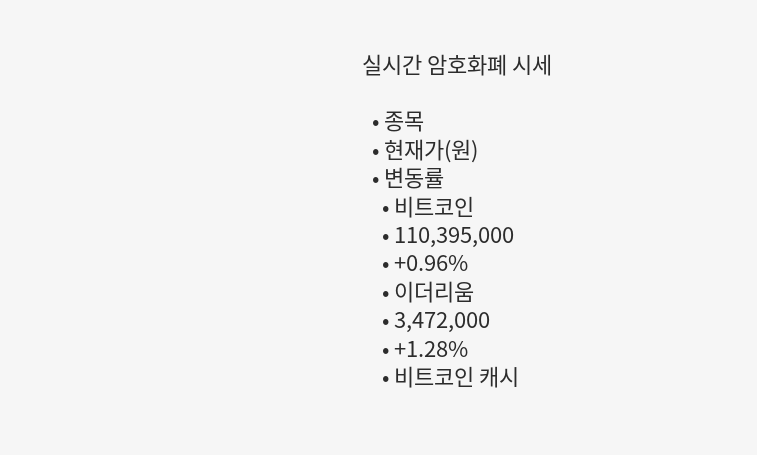실시간 암호화폐 시세

  • 종목
  • 현재가(원)
  • 변동률
    • 비트코인
    • 110,395,000
    • +0.96%
    • 이더리움
    • 3,472,000
    • +1.28%
    • 비트코인 캐시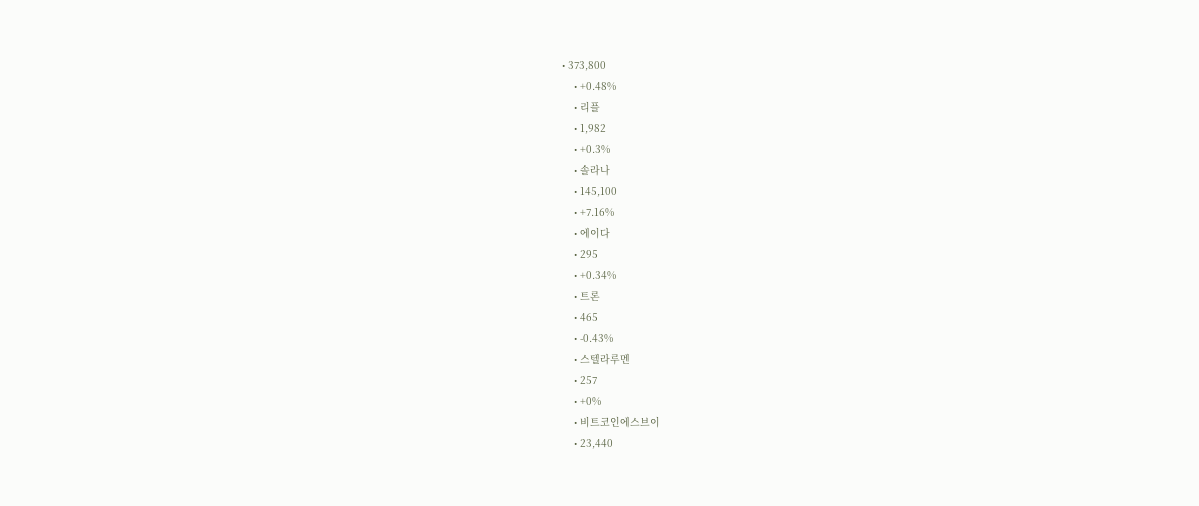• 373,800
    • +0.48%
    • 리플
    • 1,982
    • +0.3%
    • 솔라나
    • 145,100
    • +7.16%
    • 에이다
    • 295
    • +0.34%
    • 트론
    • 465
    • -0.43%
    • 스텔라루멘
    • 257
    • +0%
    • 비트코인에스브이
    • 23,440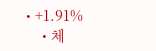• +1.91%
    • 체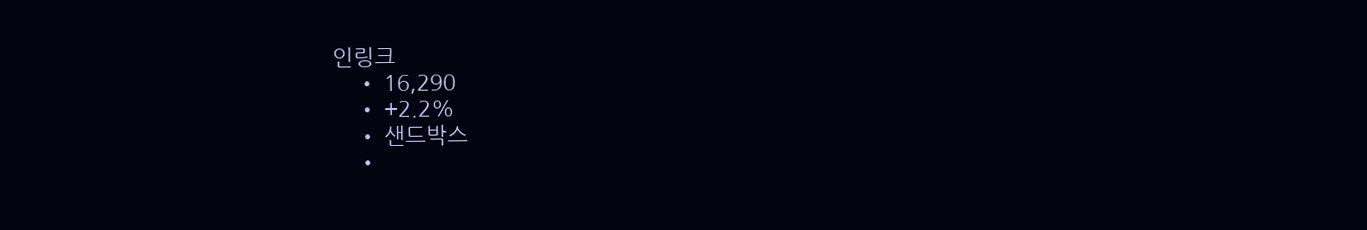인링크
    • 16,290
    • +2.2%
    • 샌드박스
    •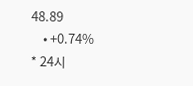48.89
    • +0.74%
* 24시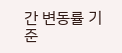간 변동률 기준